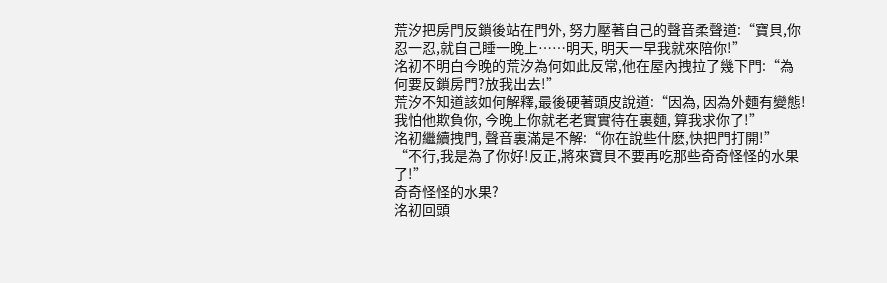荒汐把房門反鎖後站在門外, 努力壓著自己的聲音柔聲道:“寶貝,你忍一忍,就自己睡一晚上……明天, 明天一早我就來陪你!”
洺初不明白今晚的荒汐為何如此反常,他在屋內拽拉了幾下門:“為何要反鎖房門?放我出去!”
荒汐不知道該如何解釋,最後硬著頭皮說道:“因為, 因為外麵有變態!我怕他欺負你, 今晚上你就老老實實待在裏麵, 算我求你了!”
洺初繼續拽門, 聲音裏滿是不解:“你在說些什麽,快把門打開!”
“不行,我是為了你好!反正,將來寶貝不要再吃那些奇奇怪怪的水果了!”
奇奇怪怪的水果?
洺初回頭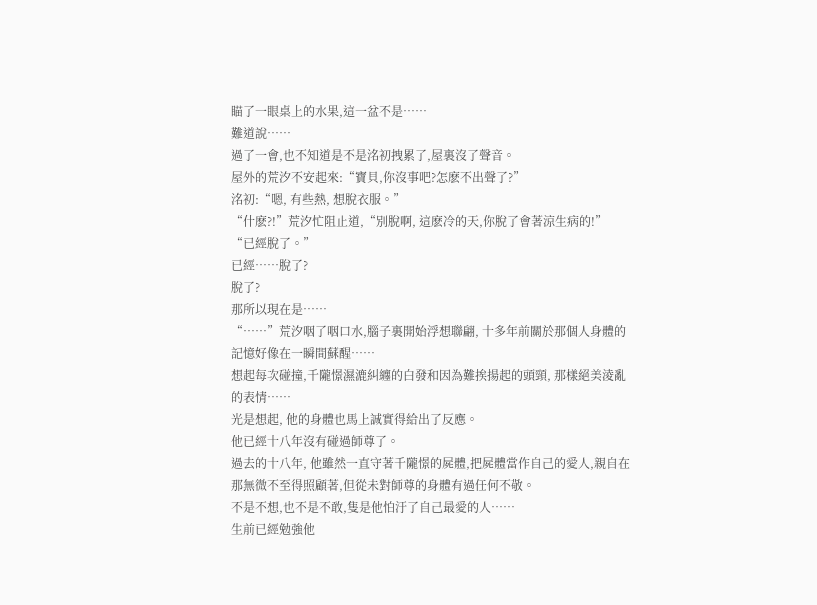瞄了一眼桌上的水果,這一盆不是……
難道說……
過了一會,也不知道是不是洺初拽累了,屋裏沒了聲音。
屋外的荒汐不安起來:“寶貝,你沒事吧?怎麽不出聲了?”
洺初:“嗯, 有些熱, 想脫衣服。”
“什麽?!”荒汐忙阻止道,“別脫啊, 這麽冷的天,你脫了會著涼生病的!”
“已經脫了。”
已經……脫了?
脫了?
那所以現在是……
“……”荒汐咽了咽口水,腦子裏開始浮想聯翩, 十多年前關於那個人身體的記憶好像在一瞬間蘇醒……
想起每次碰撞,千隴憬濕漉糾纏的白發和因為難挨揚起的頭頸, 那樣絕美淩亂的表情……
光是想起, 他的身體也馬上誠實得給出了反應。
他已經十八年沒有碰過師尊了。
過去的十八年, 他雖然一直守著千隴憬的屍體,把屍體當作自己的愛人,親自在那無微不至得照顧著,但從未對師尊的身體有過任何不敬。
不是不想,也不是不敢,隻是他怕汙了自己最愛的人……
生前已經勉強他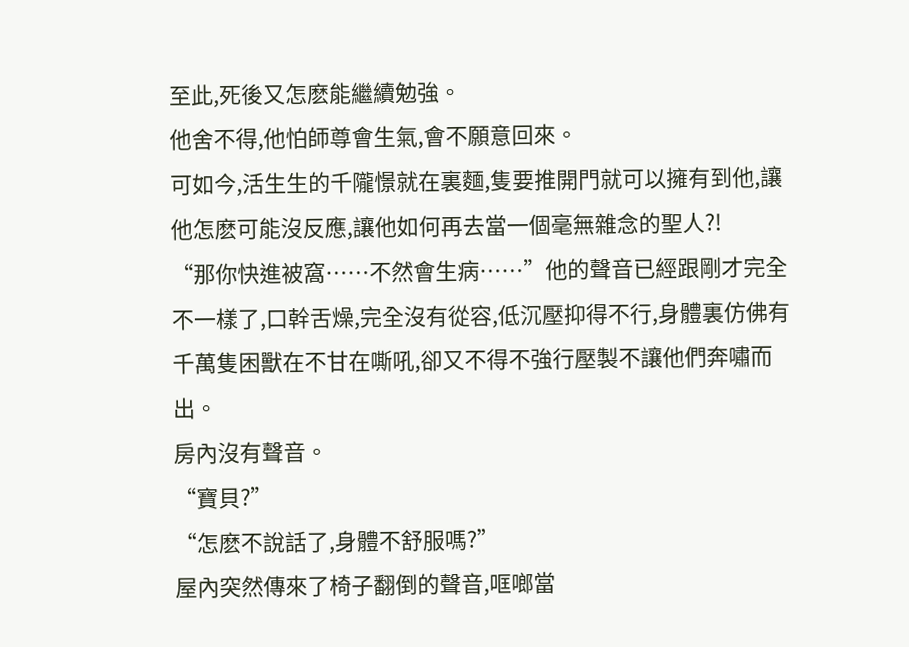至此,死後又怎麽能繼續勉強。
他舍不得,他怕師尊會生氣,會不願意回來。
可如今,活生生的千隴憬就在裏麵,隻要推開門就可以擁有到他,讓他怎麽可能沒反應,讓他如何再去當一個毫無雜念的聖人?!
“那你快進被窩……不然會生病……”他的聲音已經跟剛才完全不一樣了,口幹舌燥,完全沒有從容,低沉壓抑得不行,身體裏仿佛有千萬隻困獸在不甘在嘶吼,卻又不得不強行壓製不讓他們奔嘯而出。
房內沒有聲音。
“寶貝?”
“怎麽不說話了,身體不舒服嗎?”
屋內突然傳來了椅子翻倒的聲音,哐啷當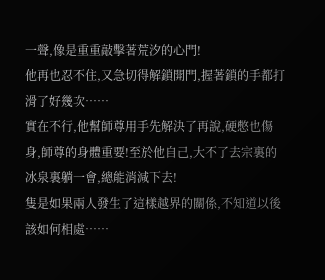一聲,像是重重敲擊著荒汐的心門!
他再也忍不住,又急切得解鎖開門,握著鎖的手都打滑了好幾次……
實在不行,他幫師尊用手先解決了再說,硬憋也傷身,師尊的身體重要!至於他自己,大不了去宗裏的冰泉裏躺一會,總能消減下去!
隻是如果兩人發生了這樣越界的關係,不知道以後該如何相處……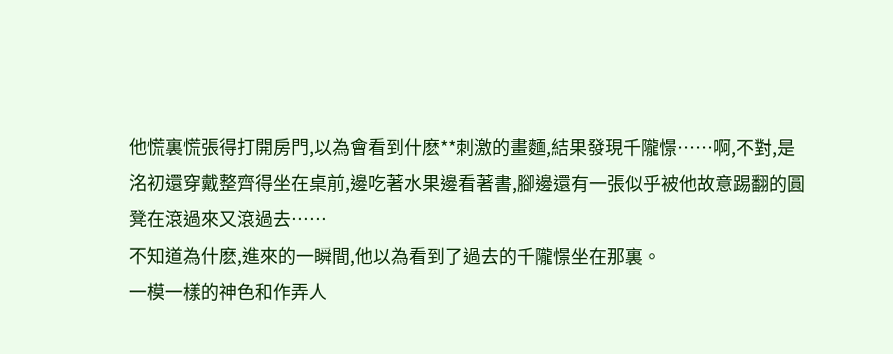他慌裏慌張得打開房門,以為會看到什麽**刺激的畫麵,結果發現千隴憬……啊,不對,是洺初還穿戴整齊得坐在桌前,邊吃著水果邊看著書,腳邊還有一張似乎被他故意踢翻的圓凳在滾過來又滾過去……
不知道為什麽,進來的一瞬間,他以為看到了過去的千隴憬坐在那裏。
一模一樣的神色和作弄人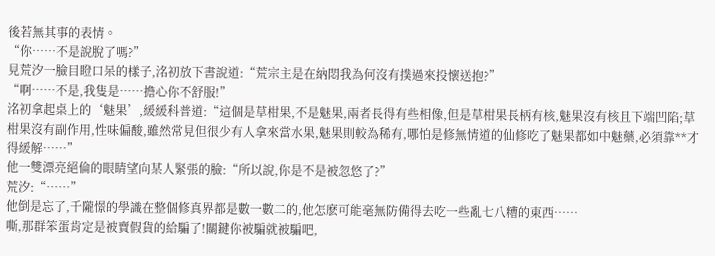後若無其事的表情。
“你……不是說脫了嗎?”
見荒汐一臉目瞪口呆的樣子,洺初放下書說道:“荒宗主是在納悶我為何沒有撲過來投懷送抱?”
“啊……不是,我隻是……擔心你不舒服!”
洺初拿起桌上的‘魅果’,緩緩科普道:“這個是草柑果,不是魅果,兩者長得有些相像,但是草柑果長柄有核,魅果沒有核且下端凹陷;草柑果沒有副作用,性味偏酸,雖然常見但很少有人拿來當水果,魅果則較為稀有,哪怕是修無情道的仙修吃了魅果都如中魅藥,必須靠**才得緩解……”
他一雙漂亮絕倫的眼睛望向某人緊張的臉:“所以說,你是不是被忽悠了?”
荒汐:“……”
他倒是忘了,千隴憬的學識在整個修真界都是數一數二的,他怎麽可能毫無防備得去吃一些亂七八糟的東西……
嘶,那群笨蛋肯定是被賣假貨的給騙了!關鍵你被騙就被騙吧,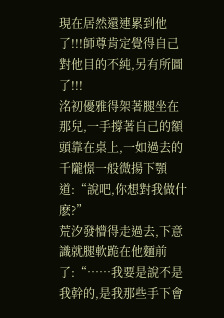現在居然還連累到他了!!!師尊肯定覺得自己對他目的不純,另有所圖了!!!
洺初優雅得架著腿坐在那兒,一手撐著自己的額頭靠在桌上,一如過去的千隴憬一般微揚下顎道:“說吧,你想對我做什麽?”
荒汐發懵得走過去,下意識就腿軟跪在他麵前了:“……我要是說不是我幹的,是我那些手下會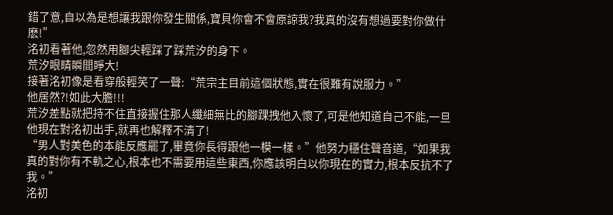錯了意,自以為是想讓我跟你發生關係,寶貝你會不會原諒我?我真的沒有想過要對你做什麽!”
洺初看著他,忽然用腳尖輕踩了踩荒汐的身下。
荒汐眼睛瞬間睜大!
接著洺初像是看穿般輕笑了一聲:“荒宗主目前這個狀態,實在很難有說服力。”
他居然?!如此大膽!!!
荒汐差點就把持不住直接握住那人纖細無比的腳踝拽他入懷了,可是他知道自己不能,一旦他現在對洺初出手,就再也解釋不清了!
“男人對美色的本能反應罷了,畢竟你長得跟他一模一樣。”他努力穩住聲音道,“如果我真的對你有不軌之心,根本也不需要用這些東西,你應該明白以你現在的實力,根本反抗不了我。”
洺初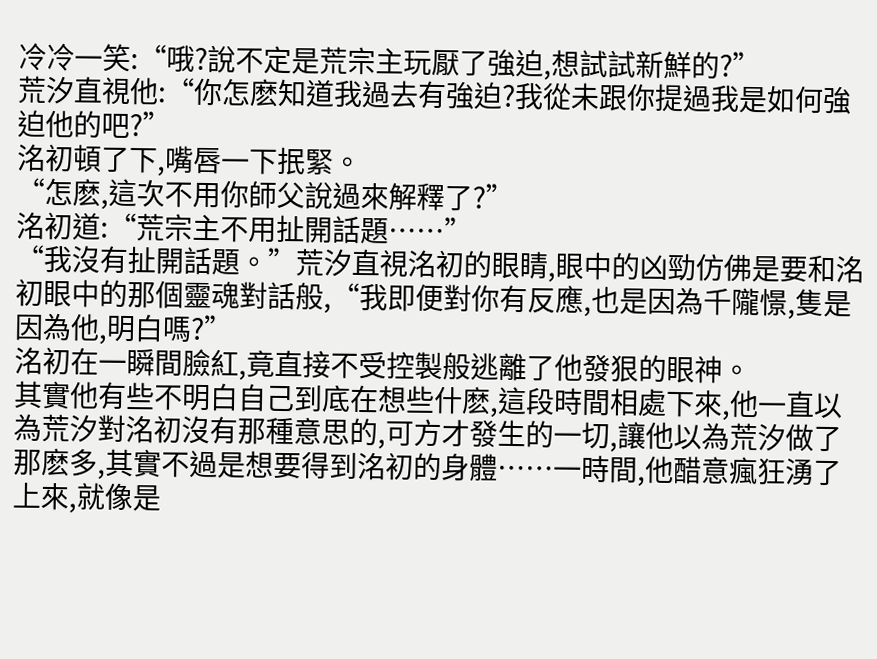冷冷一笑:“哦?說不定是荒宗主玩厭了強迫,想試試新鮮的?”
荒汐直視他:“你怎麽知道我過去有強迫?我從未跟你提過我是如何強迫他的吧?”
洺初頓了下,嘴唇一下抿緊。
“怎麽,這次不用你師父說過來解釋了?”
洺初道:“荒宗主不用扯開話題……”
“我沒有扯開話題。”荒汐直視洺初的眼睛,眼中的凶勁仿佛是要和洺初眼中的那個靈魂對話般,“我即便對你有反應,也是因為千隴憬,隻是因為他,明白嗎?”
洺初在一瞬間臉紅,竟直接不受控製般逃離了他發狠的眼神。
其實他有些不明白自己到底在想些什麽,這段時間相處下來,他一直以為荒汐對洺初沒有那種意思的,可方才發生的一切,讓他以為荒汐做了那麽多,其實不過是想要得到洺初的身體……一時間,他醋意瘋狂湧了上來,就像是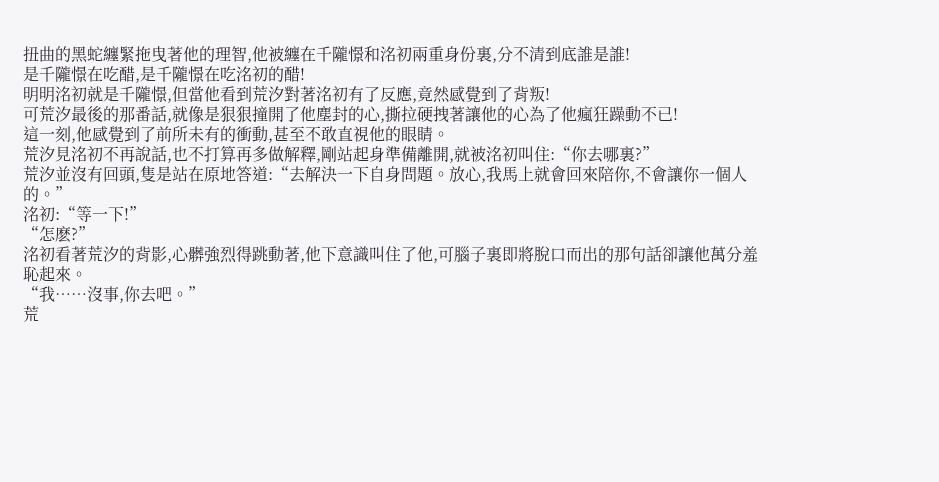扭曲的黑蛇纏緊拖曳著他的理智,他被纏在千隴憬和洺初兩重身份裏,分不清到底誰是誰!
是千隴憬在吃醋,是千隴憬在吃洺初的醋!
明明洺初就是千隴憬,但當他看到荒汐對著洺初有了反應,竟然感覺到了背叛!
可荒汐最後的那番話,就像是狠狠撞開了他塵封的心,撕拉硬拽著讓他的心為了他瘋狂躁動不已!
這一刻,他感覺到了前所未有的衝動,甚至不敢直視他的眼睛。
荒汐見洺初不再說話,也不打算再多做解釋,剛站起身準備離開,就被洺初叫住:“你去哪裏?”
荒汐並沒有回頭,隻是站在原地答道:“去解決一下自身問題。放心,我馬上就會回來陪你,不會讓你一個人的。”
洺初:“等一下!”
“怎麽?”
洺初看著荒汐的背影,心髒強烈得跳動著,他下意識叫住了他,可腦子裏即將脫口而出的那句話卻讓他萬分羞恥起來。
“我……沒事,你去吧。”
荒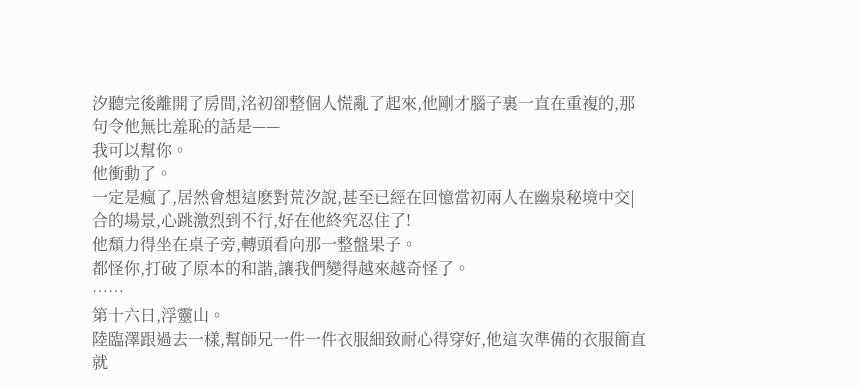汐聽完後離開了房間,洺初卻整個人慌亂了起來,他剛才腦子裏一直在重複的,那句令他無比羞恥的話是——
我可以幫你。
他衝動了。
一定是瘋了,居然會想這麽對荒汐說,甚至已經在回憶當初兩人在幽泉秘境中交|合的場景,心跳激烈到不行,好在他終究忍住了!
他頹力得坐在桌子旁,轉頭看向那一整盤果子。
都怪你,打破了原本的和諧,讓我們變得越來越奇怪了。
……
第十六日,浮靈山。
陸臨澤跟過去一樣,幫師兄一件一件衣服細致耐心得穿好,他這次準備的衣服簡直就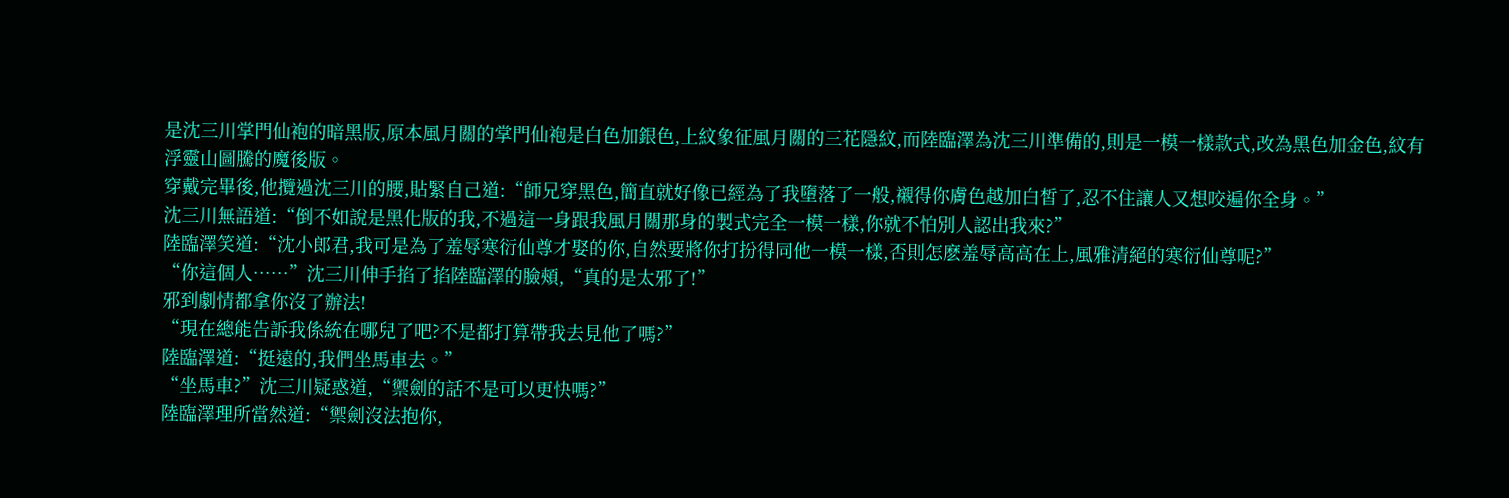是沈三川掌門仙袍的暗黑版,原本風月關的掌門仙袍是白色加銀色,上紋象征風月關的三花隱紋,而陸臨澤為沈三川準備的,則是一模一樣款式,改為黑色加金色,紋有浮靈山圖騰的魔後版。
穿戴完畢後,他攬過沈三川的腰,貼緊自己道:“師兄穿黑色,簡直就好像已經為了我墮落了一般,襯得你膚色越加白皙了,忍不住讓人又想咬遍你全身。”
沈三川無語道:“倒不如說是黑化版的我,不過這一身跟我風月關那身的製式完全一模一樣,你就不怕別人認出我來?”
陸臨澤笑道:“沈小郎君,我可是為了羞辱寒衍仙尊才娶的你,自然要將你打扮得同他一模一樣,否則怎麽羞辱高高在上,風雅清絕的寒衍仙尊呢?”
“你這個人……”沈三川伸手掐了掐陸臨澤的臉頰,“真的是太邪了!”
邪到劇情都拿你沒了辦法!
“現在總能告訴我係統在哪兒了吧?不是都打算帶我去見他了嗎?”
陸臨澤道:“挺遠的,我們坐馬車去。”
“坐馬車?”沈三川疑惑道,“禦劍的話不是可以更快嗎?”
陸臨澤理所當然道:“禦劍沒法抱你,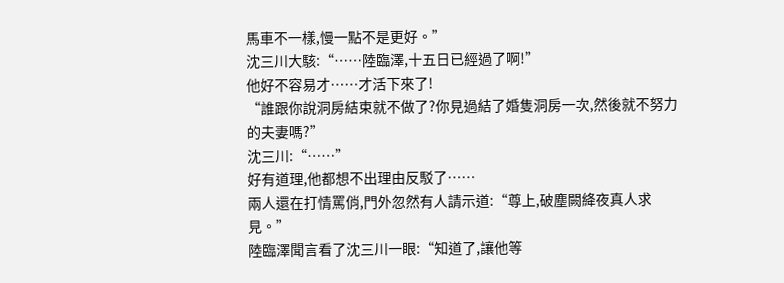馬車不一樣,慢一點不是更好。”
沈三川大駭:“……陸臨澤,十五日已經過了啊!”
他好不容易才……才活下來了!
“誰跟你說洞房結束就不做了?你見過結了婚隻洞房一次,然後就不努力的夫妻嗎?”
沈三川:“……”
好有道理,他都想不出理由反駁了……
兩人還在打情罵俏,門外忽然有人請示道:“尊上,破塵闕絳夜真人求見。”
陸臨澤聞言看了沈三川一眼:“知道了,讓他等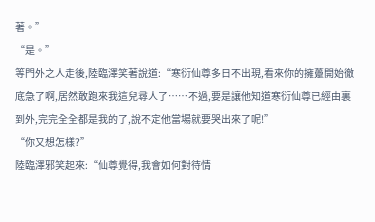著。”
“是。”
等門外之人走後,陸臨澤笑著說道:“寒衍仙尊多日不出現,看來你的擁躉開始徹底急了啊,居然敢跑來我這兒尋人了……不過,要是讓他知道寒衍仙尊已經由裏到外,完完全全都是我的了,說不定他當場就要哭出來了呢!”
“你又想怎樣?”
陸臨澤邪笑起來:“仙尊覺得,我會如何對待情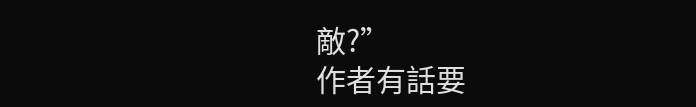敵?”
作者有話要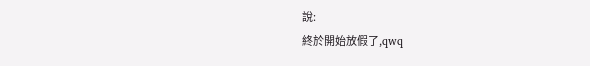說:
終於開始放假了,qwq